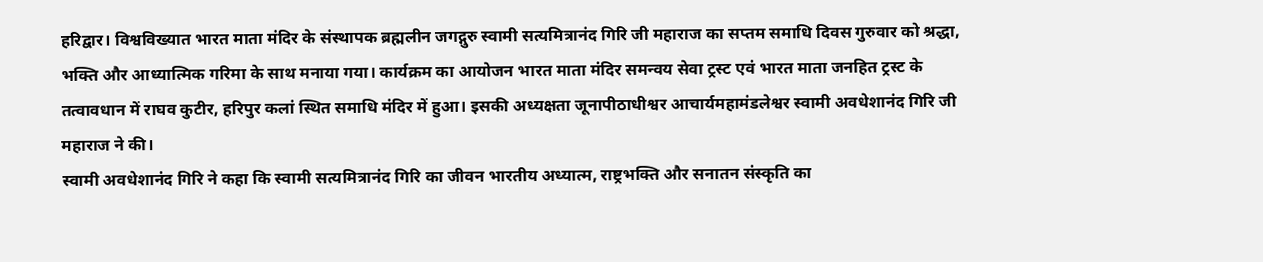हरिद्वार। विश्वविख्यात भारत माता मंदिर के संस्थापक ब्रह्मलीन जगद्गुरु स्वामी सत्यमित्रानंद गिरि जी महाराज का सप्तम समाधि दिवस गुरुवार को श्रद्धा, भक्ति और आध्यात्मिक गरिमा के साथ मनाया गया। कार्यक्रम का आयोजन भारत माता मंदिर समन्वय सेवा ट्रस्ट एवं भारत माता जनहित ट्रस्ट के तत्वावधान में राघव कुटीर, हरिपुर कलां स्थित समाधि मंदिर में हुआ। इसकी अध्यक्षता जूनापीठाधीश्वर आचार्यमहामंडलेश्वर स्वामी अवधेशानंद गिरि जी महाराज ने की।
स्वामी अवधेशानंद गिरि ने कहा कि स्वामी सत्यमित्रानंद गिरि का जीवन भारतीय अध्यात्म, राष्ट्रभक्ति और सनातन संस्कृति का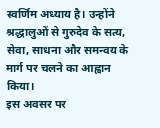स्वर्णिम अध्याय है। उन्होंने श्रद्धालुओं से गुरुदेव के सत्य, सेवा, साधना और समन्वय के मार्ग पर चलने का आह्वान किया।
इस अवसर पर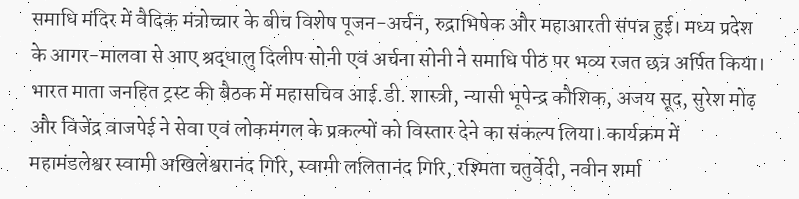समाधि मंदिर में वैदिक मंत्रोच्चार के बीच विशेष पूजन-अर्चन, रुद्राभिषेक और महाआरती संपन्न हुई। मध्य प्रदेश के आगर-मालवा से आए श्रद्धालु दिलीप सोनी एवं अर्चना सोनी ने समाधि पीठ पर भव्य रजत छत्र अर्पित किया।
भारत माता जनहित ट्रस्ट की बैठक में महासचिव आई.डी. शास्त्री, न्यासी भूपेन्द्र कौशिक, अजय सूद, सुरेश मोढ़ और विजेंद्र वाजपेई ने सेवा एवं लोकमंगल के प्रकल्पों को विस्तार देने का संकल्प लिया। कार्यक्रम में महामंडलेश्वर स्वामी अखिलेश्वरानंद गिरि, स्वामी ललितानंद गिरि, रश्मिता चतुर्वेदी, नवीन शर्मा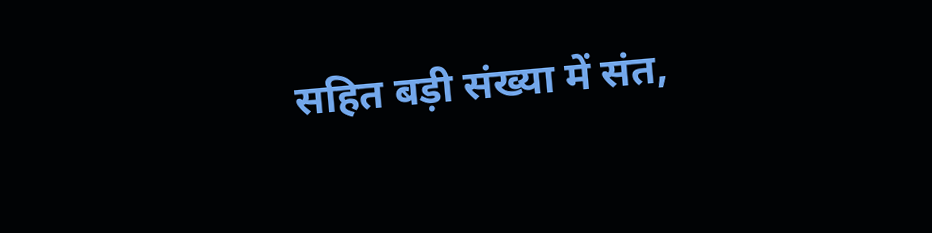सहित बड़ी संख्या में संत,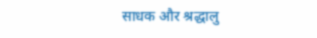साधक और श्रद्धालु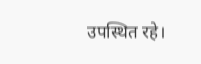उपस्थित रहे।